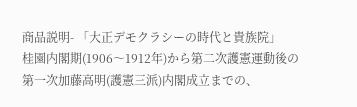商品説明- 「大正デモクラシーの時代と貴族院」
桂園内閣期(1906〜1912年)から第二次護憲運動後の第一次加藤高明(護憲三派)内閣成立までの、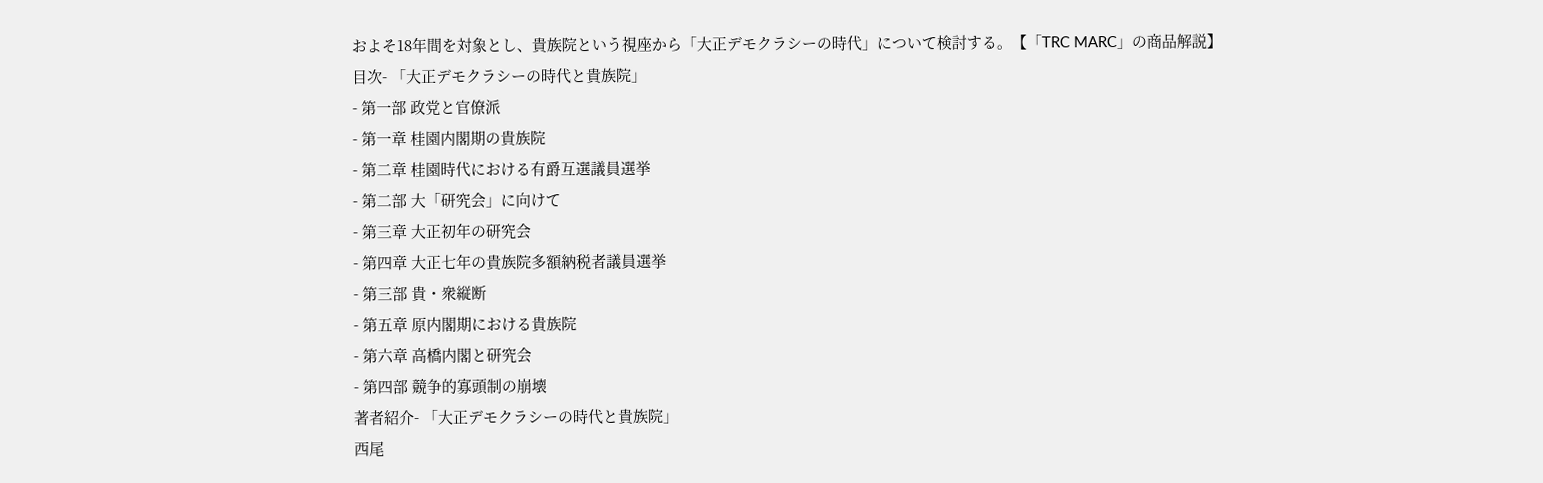およそ18年間を対象とし、貴族院という視座から「大正デモクラシーの時代」について検討する。【「TRC MARC」の商品解説】
目次- 「大正デモクラシーの時代と貴族院」
- 第一部 政党と官僚派
- 第一章 桂園内閣期の貴族院
- 第二章 桂園時代における有爵互選議員選挙
- 第二部 大「研究会」に向けて
- 第三章 大正初年の研究会
- 第四章 大正七年の貴族院多額納税者議員選挙
- 第三部 貴・衆縦断
- 第五章 原内閣期における貴族院
- 第六章 高橋内閣と研究会
- 第四部 競争的寡頭制の崩壊
著者紹介- 「大正デモクラシーの時代と貴族院」
西尾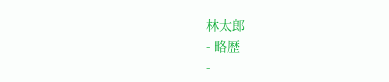林太郎
- 略歴
-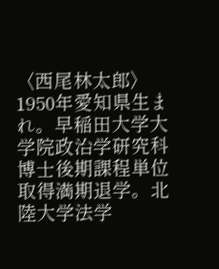〈西尾林太郎〉1950年愛知県生まれ。早稲田大学大学院政治学研究科博士後期課程単位取得満期退学。北陸大学法学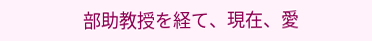部助教授を経て、現在、愛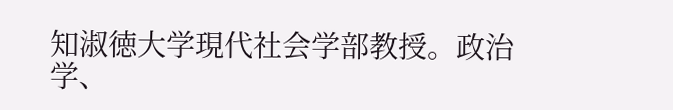知淑徳大学現代社会学部教授。政治学、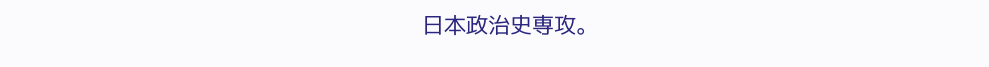日本政治史専攻。